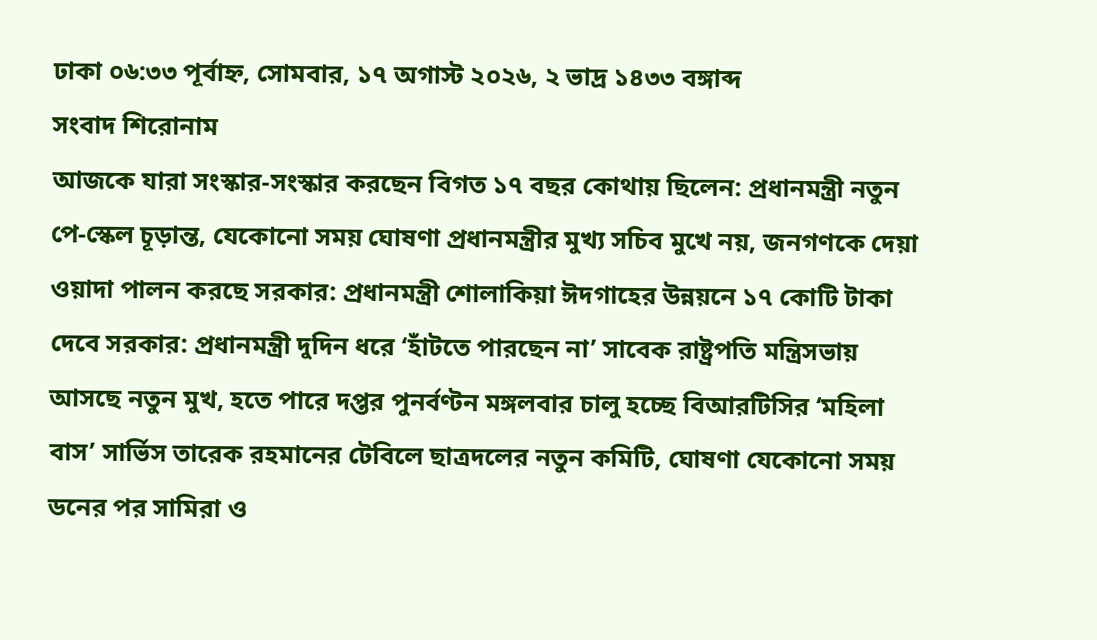ঢাকা ০৬:৩৩ পূর্বাহ্ন, সোমবার, ১৭ অগাস্ট ২০২৬, ২ ভাদ্র ১৪৩৩ বঙ্গাব্দ
সংবাদ শিরোনাম
আজকে যারা সংস্কার-সংস্কার করছেন বিগত ১৭ বছর কোথায় ছিলেন: প্রধানমন্ত্রী নতুন পে-স্কেল চূড়ান্ত, যেকোনো সময় ঘোষণা প্রধানমন্ত্রীর মুখ্য সচিব মুখে নয়, জনগণকে দেয়া ওয়াদা পালন করছে সরকার: প্রধানমন্ত্রী শোলাকিয়া ঈদগাহের উন্নয়নে ১৭ কোটি টাকা দেবে সরকার: প্রধানমন্ত্রী দুদিন ধরে ‘হাঁটতে পারছেন না’ সাবেক রাষ্ট্রপতি মন্ত্রিসভায় আসছে নতুন মুখ, হতে পারে দপ্তর পুনর্বণ্টন মঙ্গলবার চালু হচ্ছে বিআরটিসির ‘মহিলা বাস’ সার্ভিস তারেক রহমানের টেবিলে ছাত্রদলের নতুন কমিটি, ঘোষণা যেকোনো সময় ডনের পর সামিরা ও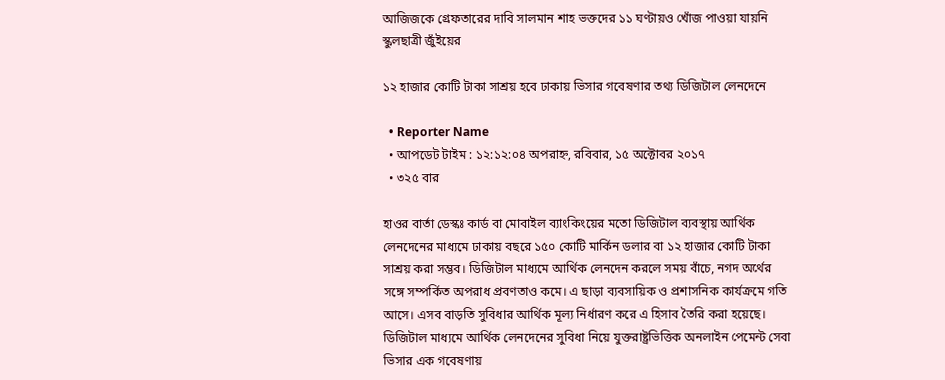আজিজকে গ্রেফতারের দাবি সালমান শাহ ভক্তদের ১১ ঘণ্টায়ও খোঁজ পাওয়া যায়নি স্কুলছাত্রী জুঁইয়ের

১২ হাজার কোটি টাকা সাশ্রয় হবে ঢাকায় ভিসার গবেষণার তথ্য ডিজিটাল লেনদেনে

  • Reporter Name
  • আপডেট টাইম : ১২:১২:০৪ অপরাহ্ন, রবিবার, ১৫ অক্টোবর ২০১৭
  • ৩২৫ বার

হাওর বার্তা ডেস্কঃ কার্ড বা মোবাইল ব্যাংকিংয়ের মতো ডিজিটাল ব্যবস্থায় আর্থিক লেনদেনের মাধ্যমে ঢাকায় বছরে ১৫০ কোটি মার্কিন ডলার বা ১২ হাজার কোটি টাকা সাশ্রয় করা সম্ভব। ডিজিটাল মাধ্যমে আর্থিক লেনদেন করলে সময় বাঁচে, নগদ অর্থের সঙ্গে সম্পর্কিত অপরাধ প্রবণতাও কমে। এ ছাড়া ব্যবসায়িক ও প্রশাসনিক কার্যক্রমে গতি আসে। এসব বাড়তি সুবিধার আর্থিক মূল্য নির্ধারণ করে এ হিসাব তৈরি করা হয়েছে।
ডিজিটাল মাধ্যমে আর্থিক লেনদেনের সুবিধা নিয়ে যুক্তরাষ্ট্রভিত্তিক অনলাইন পেমেন্ট সেবা ভিসার এক গবেষণায়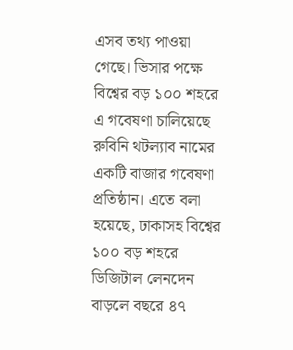এসব তথ্য পাওয়া গেছে। ভিসার পক্ষে বিশ্বের বড় ১০০ শহরে এ গবেষণা চালিয়েছে রুবিনি থটল্যাব নামের একটি বাজার গবেষণা প্রতিষ্ঠান। এতে বলা হয়েছে, ঢাকাসহ বিশ্বের ১০০ বড় শহরে ডিজিটাল লেনদেন বাড়লে বছরে ৪৭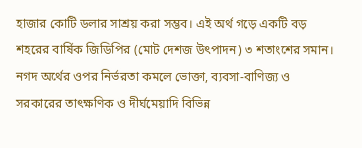হাজার কোটি ডলার সাশ্রয় করা সম্ভব। এই অর্থ গড়ে একটি বড় শহরের বার্ষিক জিডিপির (মোট দেশজ উৎপাদন) ৩ শতাংশের সমান।
নগদ অর্থের ওপর নির্ভরতা কমলে ভোক্তা, ব্যবসা-বাণিজ্য ও সরকারের তাৎক্ষণিক ও দীর্ঘমেয়াদি বিভিন্ন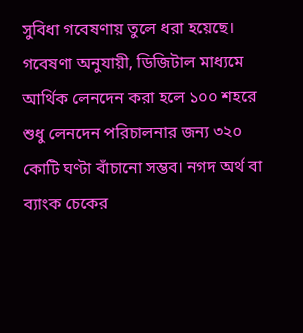সুবিধা গবেষণায় তুলে ধরা হয়েছে। গবেষণা অনুযায়ী, ডিজিটাল মাধ্যমে আর্থিক লেনদেন করা হলে ১০০ শহরে শুধু লেনদেন পরিচালনার জন্য ৩২০ কোটি ঘণ্টা বাঁচানো সম্ভব। নগদ অর্থ বা ব্যাংক চেকের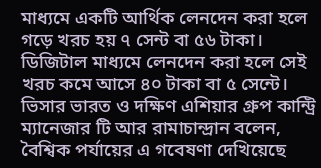মাধ্যমে একটি আর্থিক লেনদেন করা হলে গড়ে খরচ হয় ৭ সেন্ট বা ৫৬ টাকা। ডিজিটাল মাধ্যমে লেনদেন করা হলে সেই খরচ কমে আসে ৪০ টাকা বা ৫ সেন্টে।
ভিসার ভারত ও দক্ষিণ এশিয়ার গ্রুপ কান্ট্রি ম্যানেজার টি আর রামাচান্দ্রান বলেন, বৈশ্বিক পর্যায়ের এ গবেষণা দেখিয়েছে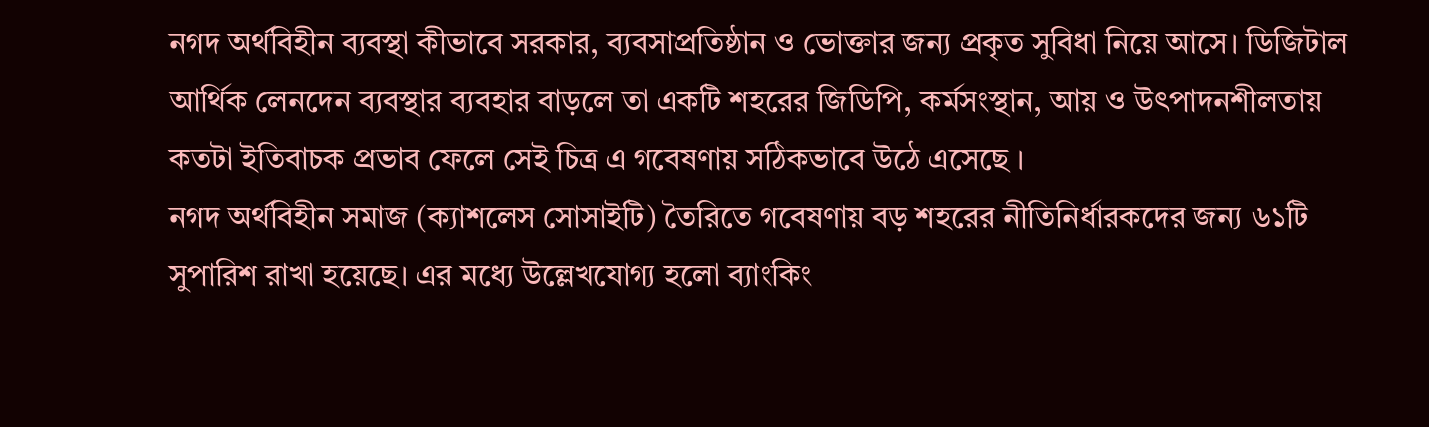নগদ অর্থবিহীন ব্যবস্থা কীভাবে সরকার, ব্যবসাপ্রতিষ্ঠান ও ভোক্তার জন্য প্রকৃত সুবিধা নিয়ে আসে। ডিজিটাল আর্থিক লেনদেন ব্যবস্থার ব্যবহার বাড়লে তা একটি শহরের জিডিপি, কর্মসংস্থান, আয় ও উৎপাদনশীলতায় কতটা ইতিবাচক প্রভাব ফেলে সেই চিত্র এ গবেষণায় সঠিকভাবে উঠে এসেছে ।
নগদ অর্থবিহীন সমাজ (ক্যাশলেস সোসাইটি) তৈরিতে গবেষণায় বড় শহরের নীতিনির্ধারকদের জন্য ৬১টি সুপারিশ রাখা হয়েছে। এর মধ্যে উল্লেখযোগ্য হলো ব্যাংকিং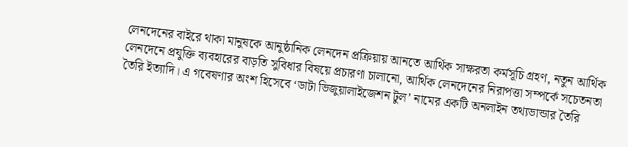লেনদেনের বাইরে থাকা মানুষকে আনুষ্ঠানিক লেনদেন প্রক্রিয়ায় আনতে আর্থিক সাক্ষরতা কর্মসূচি গ্রহণ, নতুন আর্থিক লেনদেনে প্রযুক্তি ব্যবহারের বাড়তি সুবিধার বিষয়ে প্রচারণা চালানো, আর্থিক লেনদেনের নিরাপত্তা সম্পর্কে সচেতনতা তৈরি ইত্যাদি। এ গবেষণার অংশ হিসেবে ‘ডাটা ভিজুয়ালাইজেশন টুল’ নামের একটি অনলাইন তথ্যভান্ডার তৈরি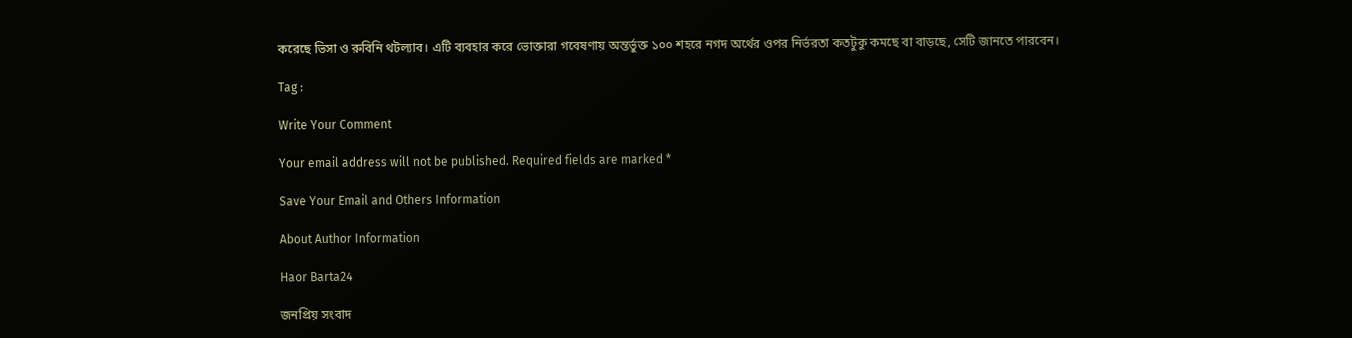করেছে ভিসা ও রুবিনি থটল্যাব। এটি ব্যবহার করে ভোক্তারা গবেষণায় অন্তর্ভুক্ত ১০০ শহরে নগদ অর্থের ওপর নির্ভরতা কতটুকু কমছে বা বাড়ছে, সেটি জানতে পারবেন।

Tag :

Write Your Comment

Your email address will not be published. Required fields are marked *

Save Your Email and Others Information

About Author Information

Haor Barta24

জনপ্রিয় সংবাদ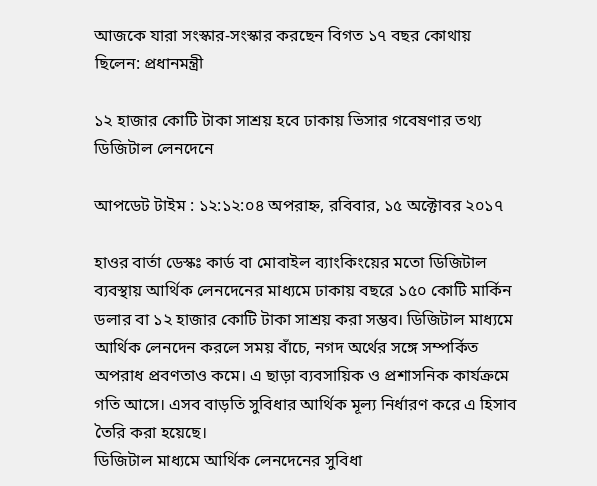আজকে যারা সংস্কার-সংস্কার করছেন বিগত ১৭ বছর কোথায় ছিলেন: প্রধানমন্ত্রী

১২ হাজার কোটি টাকা সাশ্রয় হবে ঢাকায় ভিসার গবেষণার তথ্য ডিজিটাল লেনদেনে

আপডেট টাইম : ১২:১২:০৪ অপরাহ্ন, রবিবার, ১৫ অক্টোবর ২০১৭

হাওর বার্তা ডেস্কঃ কার্ড বা মোবাইল ব্যাংকিংয়ের মতো ডিজিটাল ব্যবস্থায় আর্থিক লেনদেনের মাধ্যমে ঢাকায় বছরে ১৫০ কোটি মার্কিন ডলার বা ১২ হাজার কোটি টাকা সাশ্রয় করা সম্ভব। ডিজিটাল মাধ্যমে আর্থিক লেনদেন করলে সময় বাঁচে, নগদ অর্থের সঙ্গে সম্পর্কিত অপরাধ প্রবণতাও কমে। এ ছাড়া ব্যবসায়িক ও প্রশাসনিক কার্যক্রমে গতি আসে। এসব বাড়তি সুবিধার আর্থিক মূল্য নির্ধারণ করে এ হিসাব তৈরি করা হয়েছে।
ডিজিটাল মাধ্যমে আর্থিক লেনদেনের সুবিধা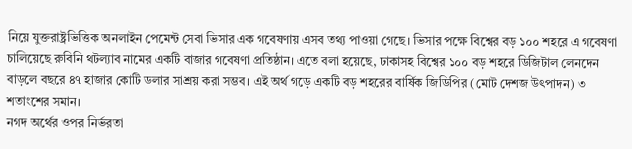নিয়ে যুক্তরাষ্ট্রভিত্তিক অনলাইন পেমেন্ট সেবা ভিসার এক গবেষণায় এসব তথ্য পাওয়া গেছে। ভিসার পক্ষে বিশ্বের বড় ১০০ শহরে এ গবেষণা চালিয়েছে রুবিনি থটল্যাব নামের একটি বাজার গবেষণা প্রতিষ্ঠান। এতে বলা হয়েছে, ঢাকাসহ বিশ্বের ১০০ বড় শহরে ডিজিটাল লেনদেন বাড়লে বছরে ৪৭ হাজার কোটি ডলার সাশ্রয় করা সম্ভব। এই অর্থ গড়ে একটি বড় শহরের বার্ষিক জিডিপির (মোট দেশজ উৎপাদন) ৩ শতাংশের সমান।
নগদ অর্থের ওপর নির্ভরতা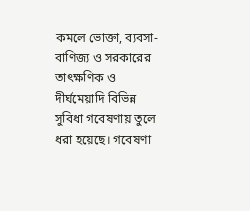কমলে ভোক্তা, ব্যবসা-বাণিজ্য ও সরকারের তাৎক্ষণিক ও দীর্ঘমেয়াদি বিভিন্ন সুবিধা গবেষণায় তুলে ধরা হয়েছে। গবেষণা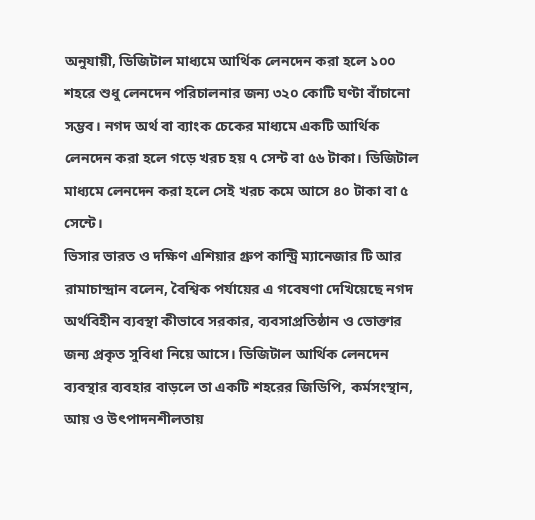অনুযায়ী, ডিজিটাল মাধ্যমে আর্থিক লেনদেন করা হলে ১০০ শহরে শুধু লেনদেন পরিচালনার জন্য ৩২০ কোটি ঘণ্টা বাঁচানো সম্ভব। নগদ অর্থ বা ব্যাংক চেকের মাধ্যমে একটি আর্থিক লেনদেন করা হলে গড়ে খরচ হয় ৭ সেন্ট বা ৫৬ টাকা। ডিজিটাল মাধ্যমে লেনদেন করা হলে সেই খরচ কমে আসে ৪০ টাকা বা ৫ সেন্টে।
ভিসার ভারত ও দক্ষিণ এশিয়ার গ্রুপ কান্ট্রি ম্যানেজার টি আর রামাচান্দ্রান বলেন, বৈশ্বিক পর্যায়ের এ গবেষণা দেখিয়েছে নগদ অর্থবিহীন ব্যবস্থা কীভাবে সরকার, ব্যবসাপ্রতিষ্ঠান ও ভোক্তার জন্য প্রকৃত সুবিধা নিয়ে আসে। ডিজিটাল আর্থিক লেনদেন ব্যবস্থার ব্যবহার বাড়লে তা একটি শহরের জিডিপি, কর্মসংস্থান, আয় ও উৎপাদনশীলতায়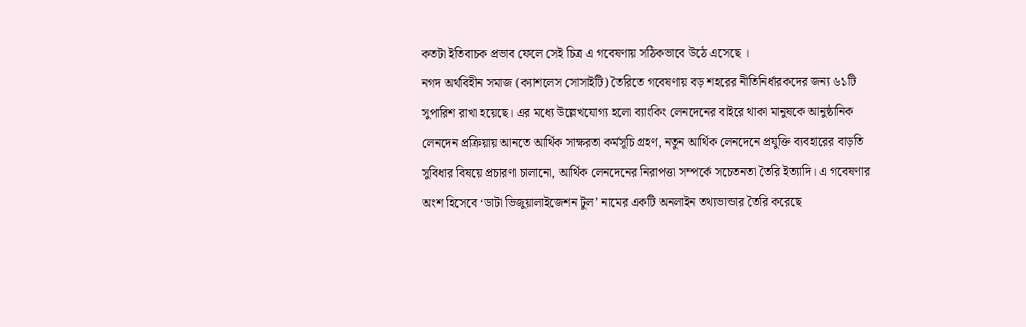কতটা ইতিবাচক প্রভাব ফেলে সেই চিত্র এ গবেষণায় সঠিকভাবে উঠে এসেছে ।
নগদ অর্থবিহীন সমাজ (ক্যাশলেস সোসাইটি) তৈরিতে গবেষণায় বড় শহরের নীতিনির্ধারকদের জন্য ৬১টি সুপারিশ রাখা হয়েছে। এর মধ্যে উল্লেখযোগ্য হলো ব্যাংকিং লেনদেনের বাইরে থাকা মানুষকে আনুষ্ঠানিক লেনদেন প্রক্রিয়ায় আনতে আর্থিক সাক্ষরতা কর্মসূচি গ্রহণ, নতুন আর্থিক লেনদেনে প্রযুক্তি ব্যবহারের বাড়তি সুবিধার বিষয়ে প্রচারণা চালানো, আর্থিক লেনদেনের নিরাপত্তা সম্পর্কে সচেতনতা তৈরি ইত্যাদি। এ গবেষণার অংশ হিসেবে ‘ডাটা ভিজুয়ালাইজেশন টুল’ নামের একটি অনলাইন তথ্যভান্ডার তৈরি করেছে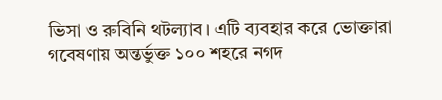ভিসা ও রুবিনি থটল্যাব। এটি ব্যবহার করে ভোক্তারা গবেষণায় অন্তর্ভুক্ত ১০০ শহরে নগদ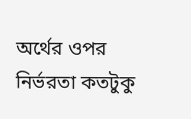অর্থের ওপর নির্ভরতা কতটুকু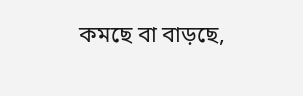কমছে বা বাড়ছে,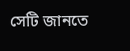সেটি জানতে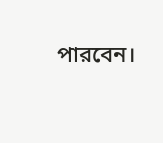পারবেন।